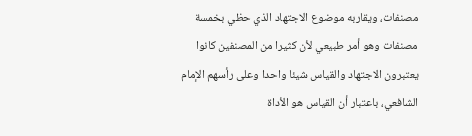مصنفات، ويقاربه موضوع الاجتهاد الذي حظي بخمسة مصنفات وهو أمر طبيعي لأن كثيرا من المصنفين كانوا يعتبرون الاجتهاد والقياس شيئا واحدا وعلى رأسهم الإمام الشافعي، باعتبار أن القياس هو الأداة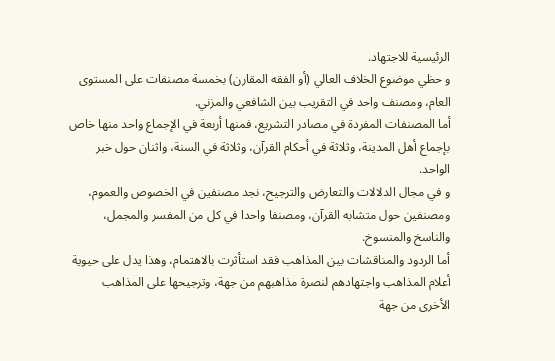الرئيسية للاجتهاد.
و حظي موضوع الخلاف العالي (أو الفقه المقارن) بخمسة مصنفات على المستوى العام، ومصنف واحد في التقريب بين الشافعي والمزني.
أما المصنفات المفردة في مصادر التشريع، فمنها أربعة في الإجماع واحد منها خاص بإجماع أهل المدينة، وثلاثة في أحكام القرآن، وثلاثة في السنة، واثنان حول خبر الواحد.
و في مجال الدلالات والتعارض والترجيح، نجد مصنفين في الخصوص والعموم، ومصنفين حول متشابه القرآن، ومصنفا واحدا في كل من المفسر والمجمل، والناسخ والمنسوخ.
أما الردود والمناقشات بين المذاهب فقد استأثرت بالاهتمام، وهذا يدل على حيوية أعلام المذاهب واجتهادهم لنصرة مذاهبهم من جهة، وترجيحها على المذاهب الأخرى من جهة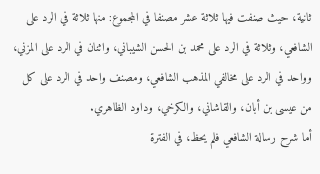ثانية، حيث صنفت فيها ثلاثة عشر مصنفا في المجموع: منها ثلاثة في الرد على الشافعي، وثلاثة في الرد على محمد بن الحسن الشيباني، واثنان في الرد على المزني، وواحد في الرد على مخالفي المذهب الشافعي، ومصنف واحد في الرد على كل من عيسى بن أبان، والقاشاني، والكرخي، وداود الظاهري.
أما شرح رسالة الشافعي فلم يحظ، في الفترة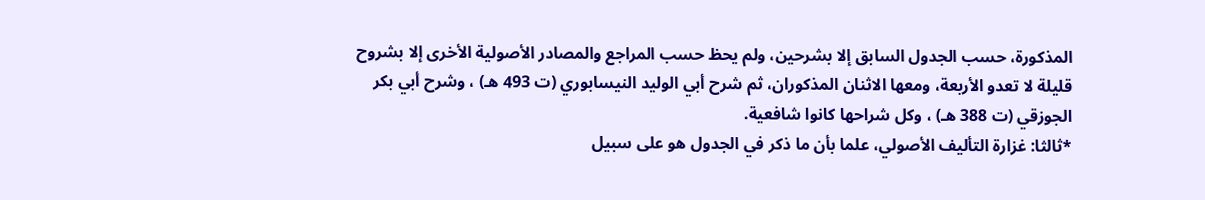المذكورة، حسب الجدول السابق إلا بشرحين، ولم يحظ حسب المراجع والمصادر الأصولية الأخرى إلا بشروح قليلة لا تعدو الأربعة، ومعها الاثنان المذكوران، ثم شرح أبي الوليد النيسابوري (ت 493 هـ) ، وشرح أبي بكر الجوزقي (ت 388 هـ) ، وكل شراحها كانوا شافعية.
*ثالثا: غزارة التأليف الأصولي، علما بأن ما ذكر في الجدول هو على سبيل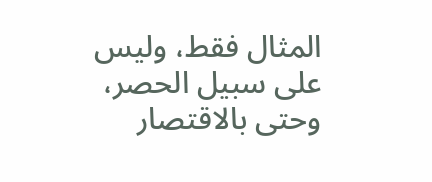المثال فقط، وليس على سبيل الحصر، وحتى بالاقتصار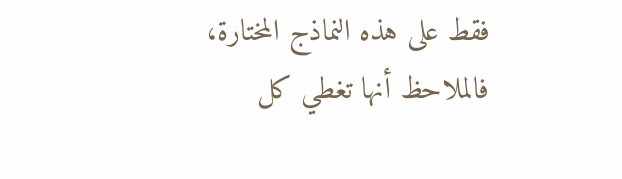فقط على هذه النماذج المختارة، فالملاحظ أنها تغطي كل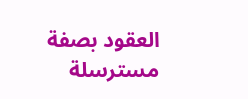العقود بصفة مسترسلة